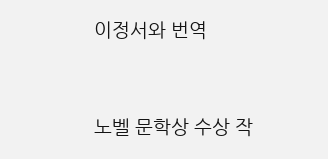이정서와 번역


노벨 문학상 수상 작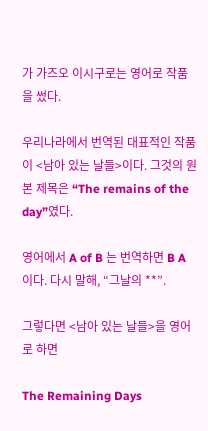가 가즈오 이시구로는 영어로 작품을 썼다.

우리나라에서 번역된 대표적인 작품이 <남아 있는 날들>이다. 그것의 원본 제목은 “The remains of the day”였다.

영어에서 A of B 는 번역하면 B A 이다. 다시 말해, “그날의 **”.

그렇다면 <남아 있는 날들>을 영어로 하면

The Remaining Days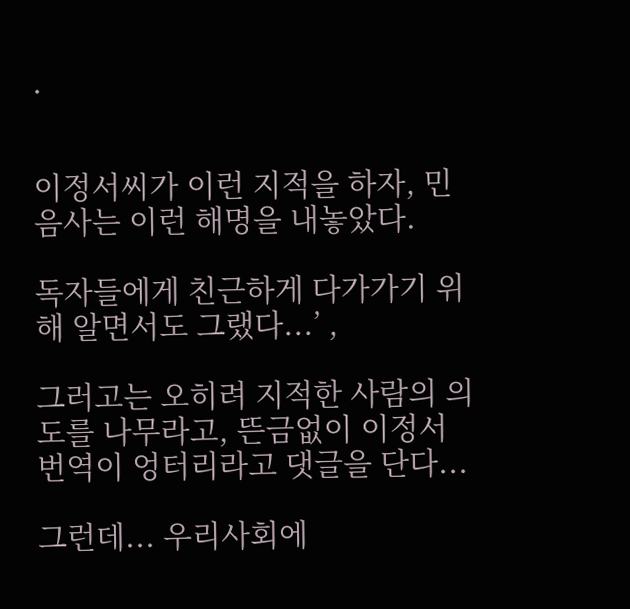.


이정서씨가 이런 지적을 하자, 민음사는 이런 해명을 내놓았다.

독자들에게 친근하게 다가가기 위해 알면서도 그랬다...’ ,

그러고는 오히려 지적한 사람의 의도를 나무라고, 뜬금없이 이정서 번역이 엉터리라고 댓글을 단다...

그런데... 우리사회에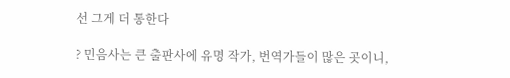선 그게 더 통한다

? 민음사는 큰 출판사에 유명 작가, 번역가들이 많은 곳이니,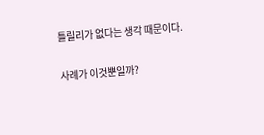틀릴리가 없다는 생각 때문이다.

사례가 이것뿐일까?